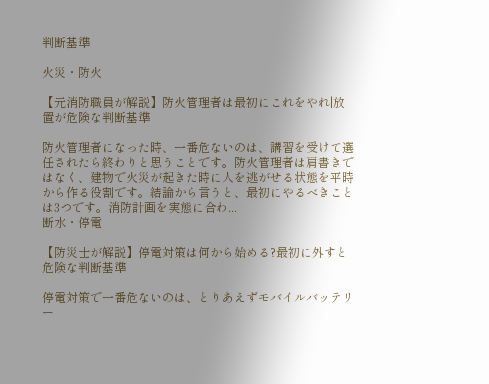判断基準

火災・防火

【元消防職員が解説】防火管理者は最初にこれをやれ|放置が危険な判断基準

防火管理者になった時、一番危ないのは、講習を受けて選任されたら終わりと思うことです。防火管理者は肩書きではなく、建物で火災が起きた時に人を逃がせる状態を平時から作る役割です。結論から言うと、最初にやるべきことは3つです。消防計画を実態に合わ...
断水・停電

【防災士が解説】停電対策は何から始める?最初に外すと危険な判断基準

停電対策で一番危ないのは、とりあえずモバイルバッテリー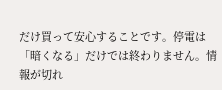だけ買って安心することです。停電は「暗くなる」だけでは終わりません。情報が切れ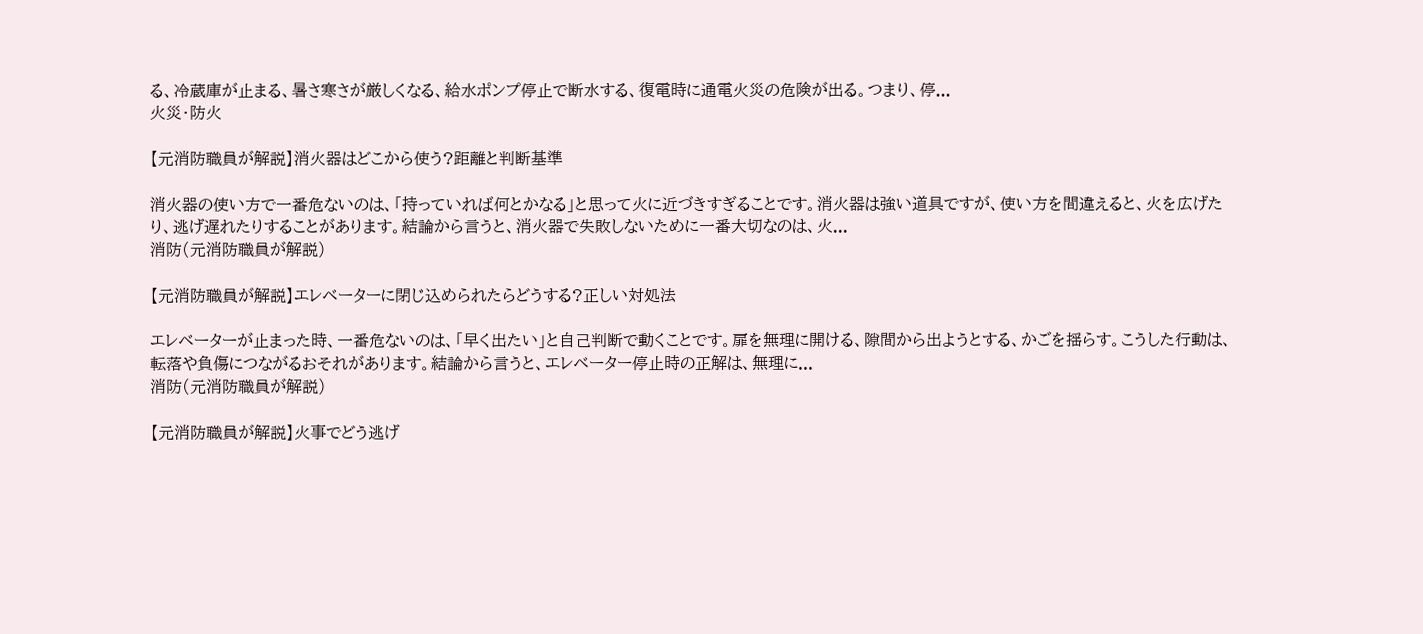る、冷蔵庫が止まる、暑さ寒さが厳しくなる、給水ポンプ停止で断水する、復電時に通電火災の危険が出る。つまり、停...
火災・防火

【元消防職員が解説】消火器はどこから使う?距離と判断基準

消火器の使い方で一番危ないのは、「持っていれば何とかなる」と思って火に近づきすぎることです。消火器は強い道具ですが、使い方を間違えると、火を広げたり、逃げ遅れたりすることがあります。結論から言うと、消火器で失敗しないために一番大切なのは、火...
消防(元消防職員が解説)

【元消防職員が解説】エレベーターに閉じ込められたらどうする?正しい対処法

エレベーターが止まった時、一番危ないのは、「早く出たい」と自己判断で動くことです。扉を無理に開ける、隙間から出ようとする、かごを揺らす。こうした行動は、転落や負傷につながるおそれがあります。結論から言うと、エレベーター停止時の正解は、無理に...
消防(元消防職員が解説)

【元消防職員が解説】火事でどう逃げ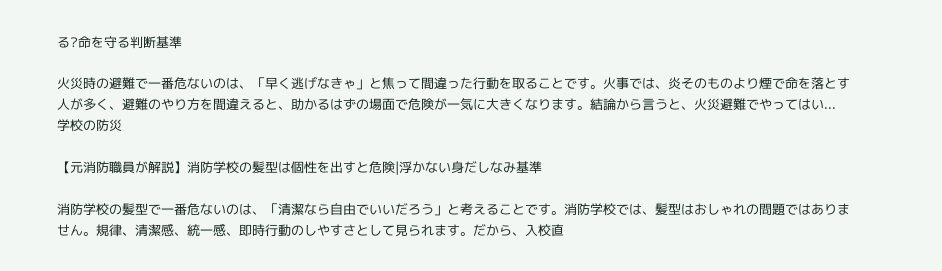る?命を守る判断基準

火災時の避難で一番危ないのは、「早く逃げなきゃ」と焦って間違った行動を取ることです。火事では、炎そのものより煙で命を落とす人が多く、避難のやり方を間違えると、助かるはずの場面で危険が一気に大きくなります。結論から言うと、火災避難でやってはい...
学校の防災

【元消防職員が解説】消防学校の髪型は個性を出すと危険|浮かない身だしなみ基準

消防学校の髪型で一番危ないのは、「清潔なら自由でいいだろう」と考えることです。消防学校では、髪型はおしゃれの問題ではありません。規律、清潔感、統一感、即時行動のしやすさとして見られます。だから、入校直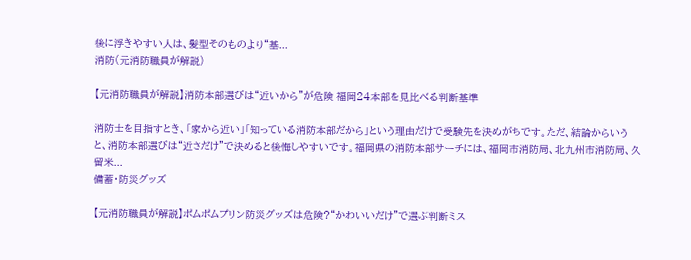後に浮きやすい人は、髪型そのものより“基...
消防(元消防職員が解説)

【元消防職員が解説】消防本部選びは“近いから”が危険 福岡24本部を見比べる判断基準

消防士を目指すとき、「家から近い」「知っている消防本部だから」という理由だけで受験先を決めがちです。ただ、結論からいうと、消防本部選びは“近さだけ”で決めると後悔しやすいです。福岡県の消防本部サーチには、福岡市消防局、北九州市消防局、久留米...
備蓄・防災グッズ

【元消防職員が解説】ポムポムプリン防災グッズは危険?“かわいいだけ”で選ぶ判断ミス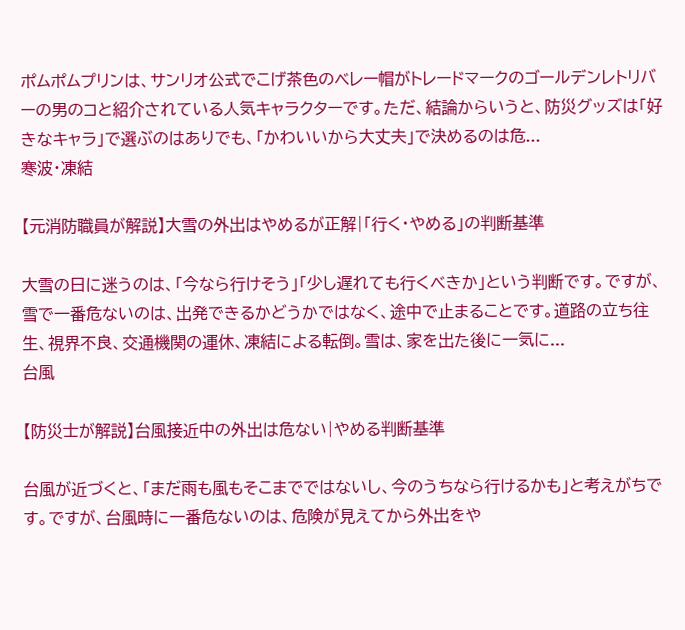ポムポムプリンは、サンリオ公式でこげ茶色のベレー帽がトレードマークのゴールデンレトリバーの男のコと紹介されている人気キャラクターです。ただ、結論からいうと、防災グッズは「好きなキャラ」で選ぶのはありでも、「かわいいから大丈夫」で決めるのは危...
寒波・凍結

【元消防職員が解説】大雪の外出はやめるが正解|「行く・やめる」の判断基準

大雪の日に迷うのは、「今なら行けそう」「少し遅れても行くべきか」という判断です。ですが、雪で一番危ないのは、出発できるかどうかではなく、途中で止まることです。道路の立ち往生、視界不良、交通機関の運休、凍結による転倒。雪は、家を出た後に一気に...
台風

【防災士が解説】台風接近中の外出は危ない|やめる判断基準

台風が近づくと、「まだ雨も風もそこまでではないし、今のうちなら行けるかも」と考えがちです。ですが、台風時に一番危ないのは、危険が見えてから外出をや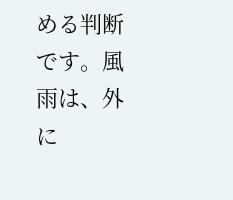める判断です。風雨は、外に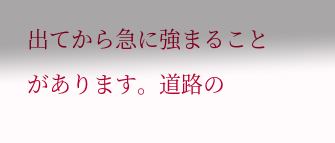出てから急に強まることがあります。道路の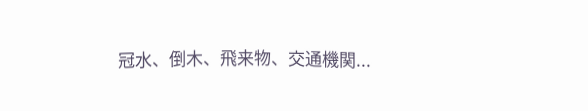冠水、倒木、飛来物、交通機関...